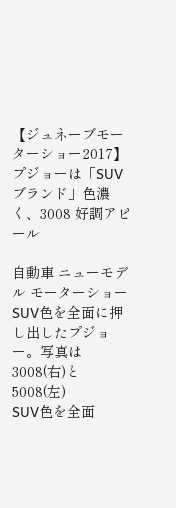【ジュネーブモーターショー2017】プジョーは「SUVブランド」色濃く、3008 好調アピール

自動車 ニューモデル モーターショー
SUV色を全面に押し出したプジョー。写真は3008(右)と5008(左)
SUV色を全面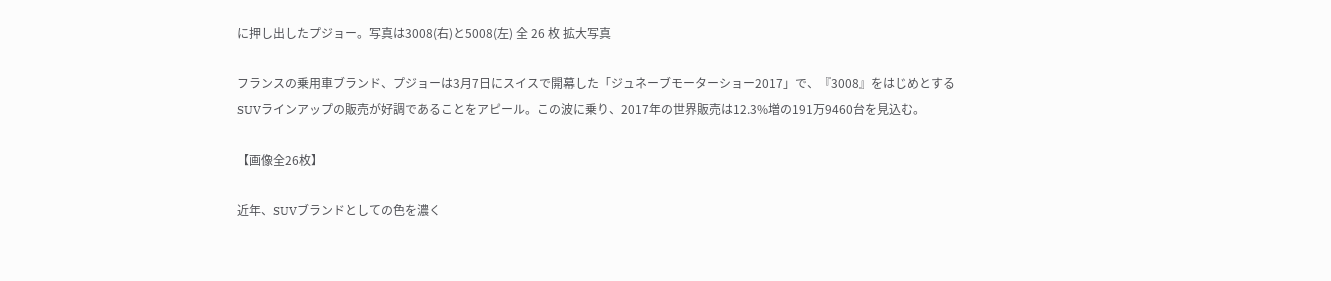に押し出したプジョー。写真は3008(右)と5008(左) 全 26 枚 拡大写真

フランスの乗用車ブランド、プジョーは3月7日にスイスで開幕した「ジュネーブモーターショー2017」で、『3008』をはじめとするSUVラインアップの販売が好調であることをアピール。この波に乗り、2017年の世界販売は12.3%増の191万9460台を見込む。

【画像全26枚】

近年、SUVブランドとしての色を濃く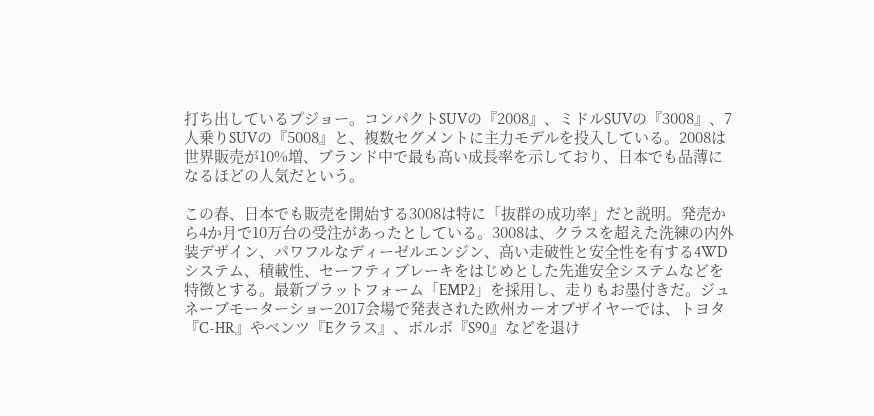打ち出しているプジョー。コンパクトSUVの『2008』、ミドルSUVの『3008』、7人乗りSUVの『5008』と、複数セグメントに主力モデルを投入している。2008は世界販売が10%増、ブランド中で最も高い成長率を示しており、日本でも品薄になるほどの人気だという。

この春、日本でも販売を開始する3008は特に「抜群の成功率」だと説明。発売から4か月で10万台の受注があったとしている。3008は、クラスを超えた洗練の内外装デザイン、パワフルなディーゼルエンジン、高い走破性と安全性を有する4WDシステム、積載性、セーフティブレーキをはじめとした先進安全システムなどを特徴とする。最新プラットフォーム「EMP2」を採用し、走りもお墨付きだ。ジュネーブモーターショー2017会場で発表された欧州カーオブザイヤーでは、トヨタ『C-HR』やベンツ『Eクラス』、ボルボ『S90』などを退け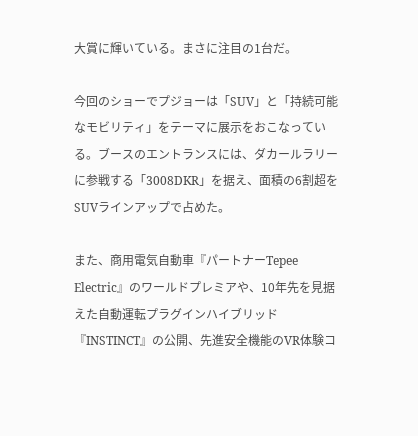大賞に輝いている。まさに注目の1台だ。

今回のショーでプジョーは「SUV」と「持続可能なモビリティ」をテーマに展示をおこなっている。ブースのエントランスには、ダカールラリーに参戦する「3008DKR」を据え、面積の6割超をSUVラインアップで占めた。

また、商用電気自動車『パートナーTepee Electric』のワールドプレミアや、10年先を見据えた自動運転プラグインハイブリッド『INSTINCT』の公開、先進安全機能のVR体験コ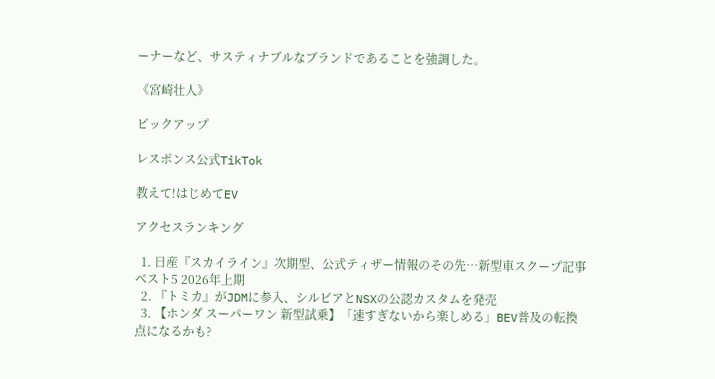ーナーなど、サスティナブルなブランドであることを強調した。

《宮崎壮人》

ピックアップ

レスポンス公式TikTok

教えて!はじめてEV

アクセスランキング

  1. 日産『スカイライン』次期型、公式ティザー情報のその先…新型車スクープ記事ベスト5 2026年上期
  2. 『トミカ』がJDMに参入、シルビアとNSXの公認カスタムを発売
  3. 【ホンダ スーパーワン 新型試乗】「速すぎないから楽しめる」BEV普及の転換点になるかも?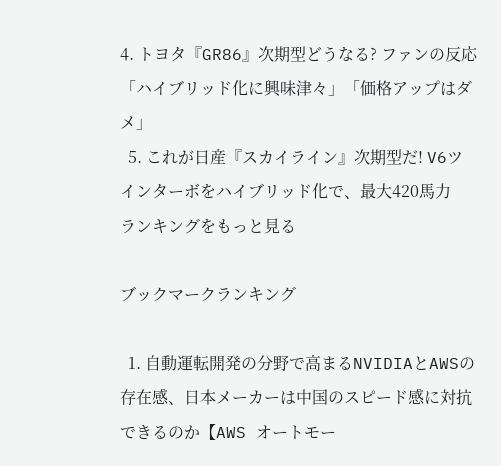4. トヨタ『GR86』次期型どうなる? ファンの反応「ハイブリッド化に興味津々」「価格アップはダメ」
  5. これが日産『スカイライン』次期型だ! V6ツインターボをハイブリッド化で、最大420馬力
ランキングをもっと見る

ブックマークランキング

  1. 自動運転開発の分野で高まるNVIDIAとAWSの存在感、日本メーカーは中国のスピード感に対抗できるのか【AWS オートモー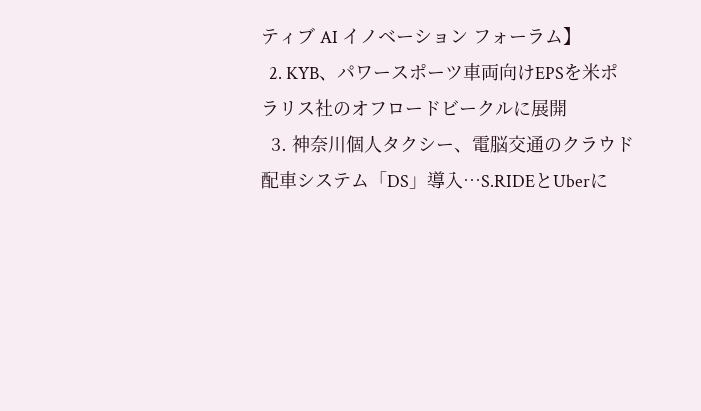ティブ AI イノベーション フォーラム】
  2. KYB、パワースポーツ車両向けEPSを米ポラリス社のオフロードビークルに展開
  3. 神奈川個人タクシー、電脳交通のクラウド配車システム「DS」導入…S.RIDEとUberに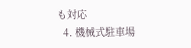も対応
  4. 機械式駐車場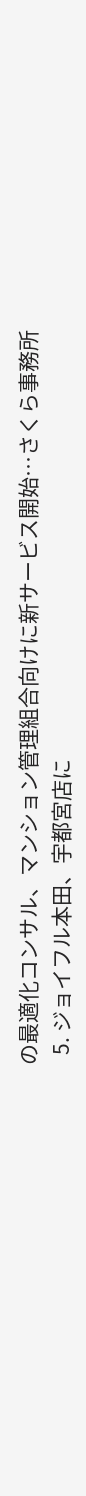の最適化コンサル、マンション管理組合向けに新サービス開始…さくら事務所
  5. ジョイフル本田、宇都宮店に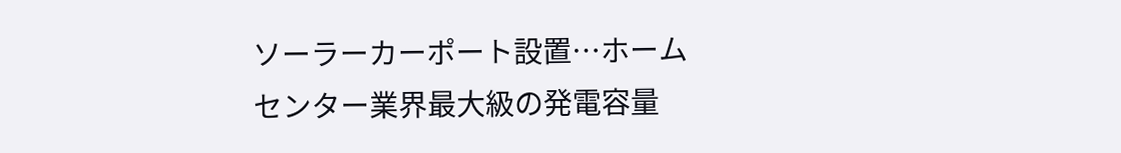ソーラーカーポート設置…ホームセンター業界最大級の発電容量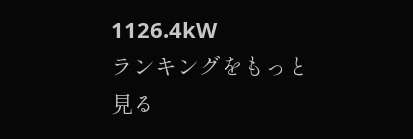1126.4kW
ランキングをもっと見る